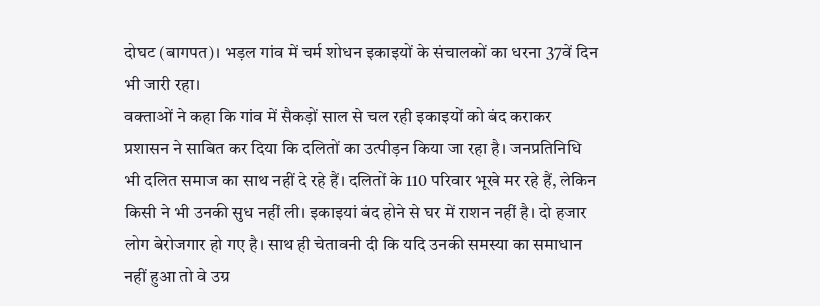दोघट (बागपत)। भड़ल गांव में चर्म शोधन इकाइयों के संचालकों का धरना 37वें दिन भी जारी रहा।
वक्ताओं ने कहा कि गांव में सैकड़ों साल से चल रही इकाइयों को बंद कराकर प्रशासन ने साबित कर दिया कि दलितों का उत्पीड़न किया जा रहा है। जनप्रतिनिधि भी दलित समाज का साथ नहीं दे रहे हैं। दलितों के 110 परिवार भूखे मर रहे हैं, लेकिन किसी ने भी उनकी सुध नहीं ली। इकाइयां बंद होने से घर में राशन नहीं है। दो हजार लोग बेरोजगार हो गए है। साथ ही चेतावनी दी कि यदि उनकी समस्या का समाधान नहीं हुआ तो वे उग्र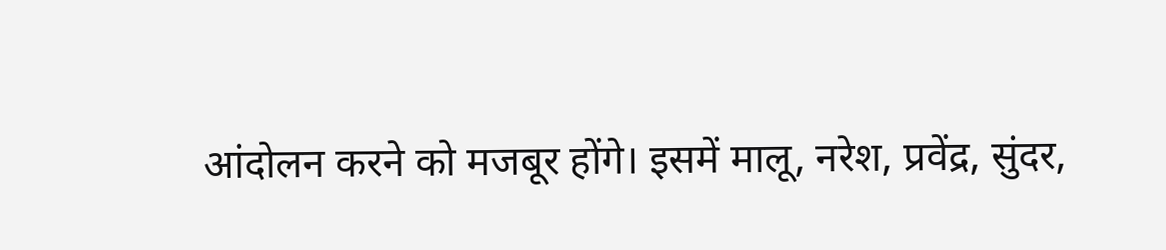आंदोलन करने को मजबूर होंगे। इसमें मालू, नरेश, प्रवेंद्र, सुंदर,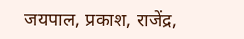जयपाल, प्रकाश, राजेंद्र,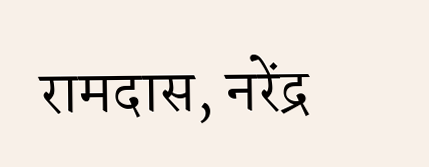रामदास, नरेंद्र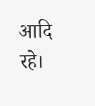आदि रहे।